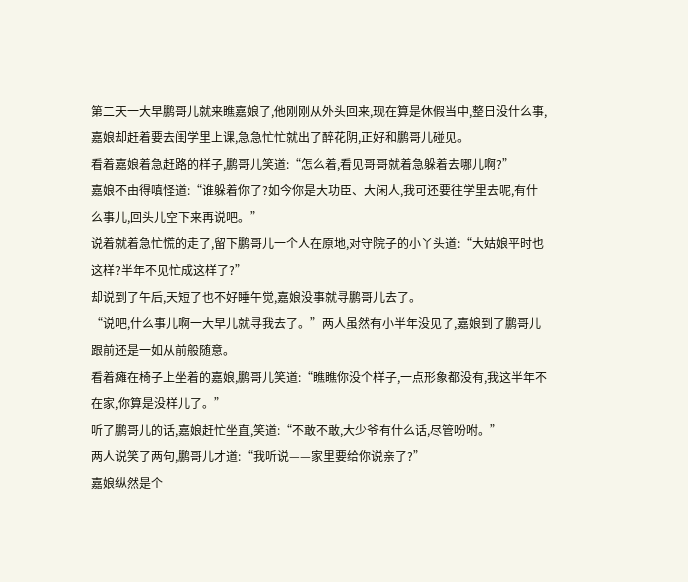第二天一大早鹏哥儿就来瞧嘉娘了,他刚刚从外头回来,现在算是休假当中,整日没什么事,嘉娘却赶着要去闺学里上课,急急忙忙就出了醉花阴,正好和鹏哥儿碰见。
看着嘉娘着急赶路的样子,鹏哥儿笑道:“怎么着,看见哥哥就着急躲着去哪儿啊?”
嘉娘不由得嗔怪道:“谁躲着你了?如今你是大功臣、大闲人,我可还要往学里去呢,有什么事儿,回头儿空下来再说吧。”
说着就着急忙慌的走了,留下鹏哥儿一个人在原地,对守院子的小丫头道:“大姑娘平时也这样?半年不见忙成这样了?”
却说到了午后,天短了也不好睡午觉,嘉娘没事就寻鹏哥儿去了。
“说吧,什么事儿啊一大早儿就寻我去了。”两人虽然有小半年没见了,嘉娘到了鹏哥儿跟前还是一如从前般随意。
看着瘫在椅子上坐着的嘉娘,鹏哥儿笑道:“瞧瞧你没个样子,一点形象都没有,我这半年不在家,你算是没样儿了。”
听了鹏哥儿的话,嘉娘赶忙坐直,笑道:“不敢不敢,大少爷有什么话,尽管吩咐。”
两人说笑了两句,鹏哥儿才道:“我听说——家里要给你说亲了?”
嘉娘纵然是个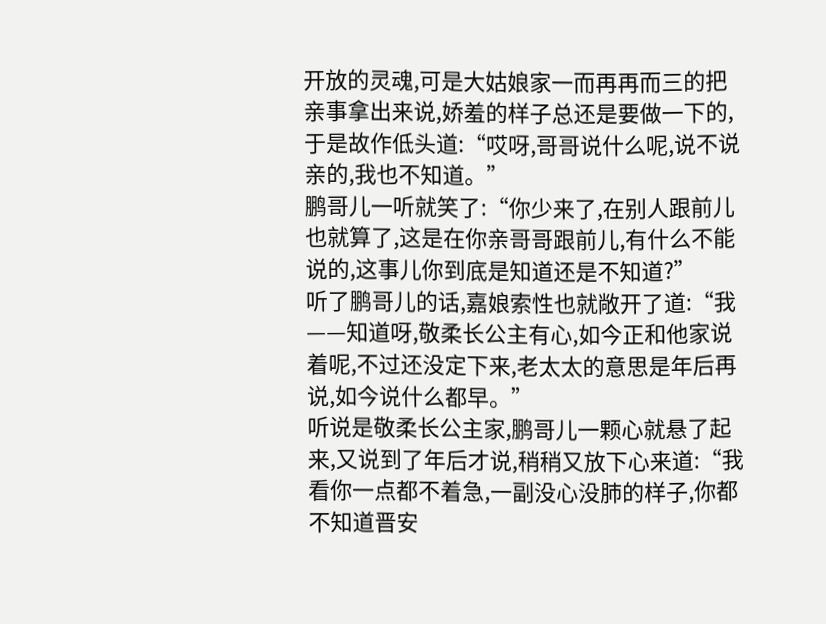开放的灵魂,可是大姑娘家一而再再而三的把亲事拿出来说,娇羞的样子总还是要做一下的,于是故作低头道:“哎呀,哥哥说什么呢,说不说亲的,我也不知道。”
鹏哥儿一听就笑了:“你少来了,在别人跟前儿也就算了,这是在你亲哥哥跟前儿,有什么不能说的,这事儿你到底是知道还是不知道?”
听了鹏哥儿的话,嘉娘索性也就敞开了道:“我——知道呀,敬柔长公主有心,如今正和他家说着呢,不过还没定下来,老太太的意思是年后再说,如今说什么都早。”
听说是敬柔长公主家,鹏哥儿一颗心就悬了起来,又说到了年后才说,稍稍又放下心来道:“我看你一点都不着急,一副没心没肺的样子,你都不知道晋安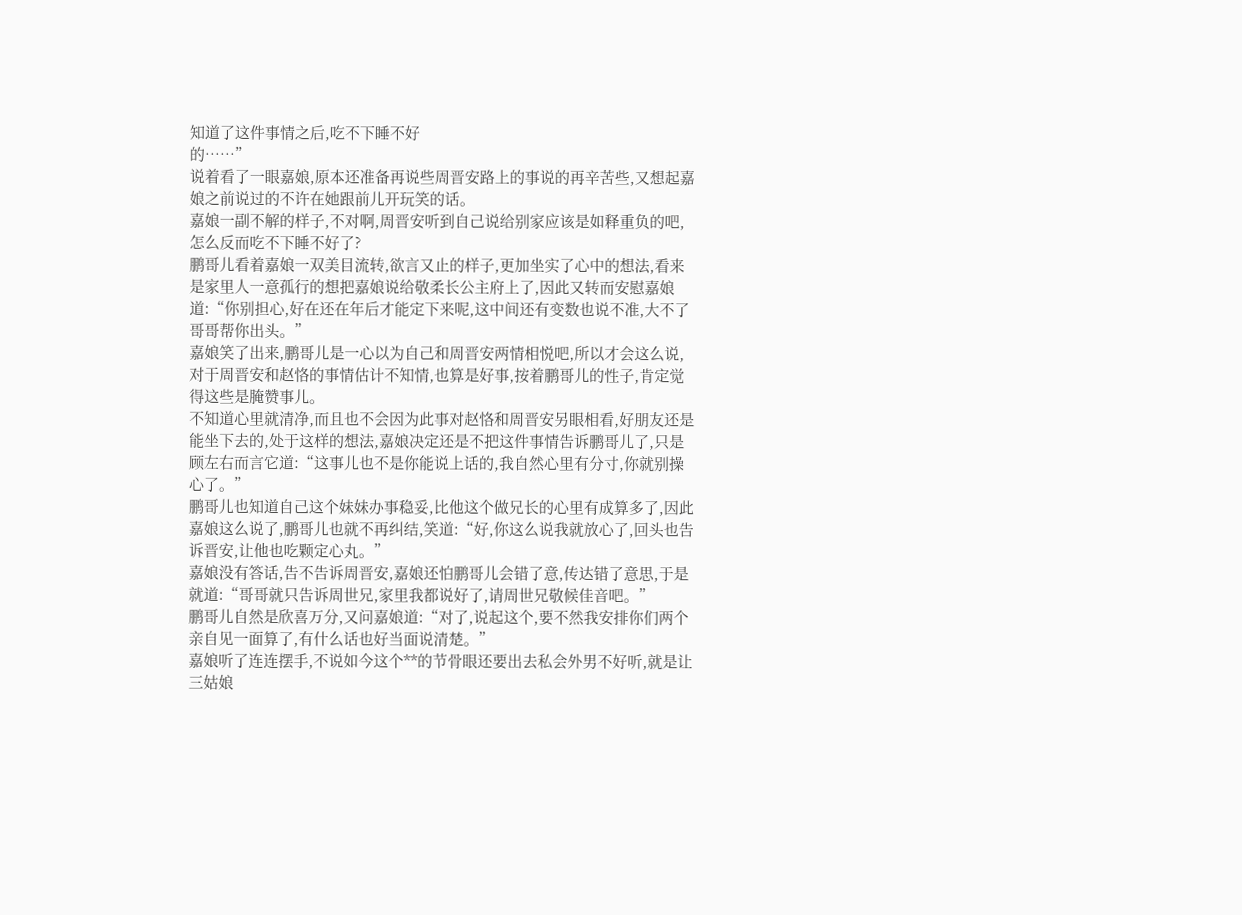知道了这件事情之后,吃不下睡不好
的……”
说着看了一眼嘉娘,原本还准备再说些周晋安路上的事说的再辛苦些,又想起嘉娘之前说过的不许在她跟前儿开玩笑的话。
嘉娘一副不解的样子,不对啊,周晋安听到自己说给别家应该是如释重负的吧,怎么反而吃不下睡不好了?
鹏哥儿看着嘉娘一双美目流转,欲言又止的样子,更加坐实了心中的想法,看来是家里人一意孤行的想把嘉娘说给敬柔长公主府上了,因此又转而安慰嘉娘道:“你别担心,好在还在年后才能定下来呢,这中间还有变数也说不准,大不了哥哥帮你出头。”
嘉娘笑了出来,鹏哥儿是一心以为自己和周晋安两情相悦吧,所以才会这么说,对于周晋安和赵恪的事情估计不知情,也算是好事,按着鹏哥儿的性子,肯定觉得这些是腌赞事儿。
不知道心里就清净,而且也不会因为此事对赵恪和周晋安另眼相看,好朋友还是能坐下去的,处于这样的想法,嘉娘决定还是不把这件事情告诉鹏哥儿了,只是顾左右而言它道:“这事儿也不是你能说上话的,我自然心里有分寸,你就别操心了。”
鹏哥儿也知道自己这个妹妹办事稳妥,比他这个做兄长的心里有成算多了,因此嘉娘这么说了,鹏哥儿也就不再纠结,笑道:“好,你这么说我就放心了,回头也告诉晋安,让他也吃颗定心丸。”
嘉娘没有答话,告不告诉周晋安,嘉娘还怕鹏哥儿会错了意,传达错了意思,于是就道:“哥哥就只告诉周世兄,家里我都说好了,请周世兄敬候佳音吧。”
鹏哥儿自然是欣喜万分,又问嘉娘道:“对了,说起这个,要不然我安排你们两个亲自见一面算了,有什么话也好当面说清楚。”
嘉娘听了连连摆手,不说如今这个**的节骨眼还要出去私会外男不好听,就是让三姑娘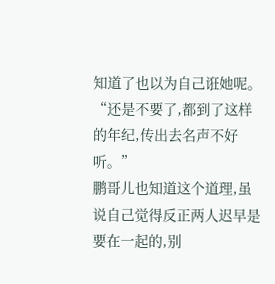知道了也以为自己诳她呢。
“还是不要了,都到了这样的年纪,传出去名声不好听。”
鹏哥儿也知道这个道理,虽说自己觉得反正两人迟早是要在一起的,别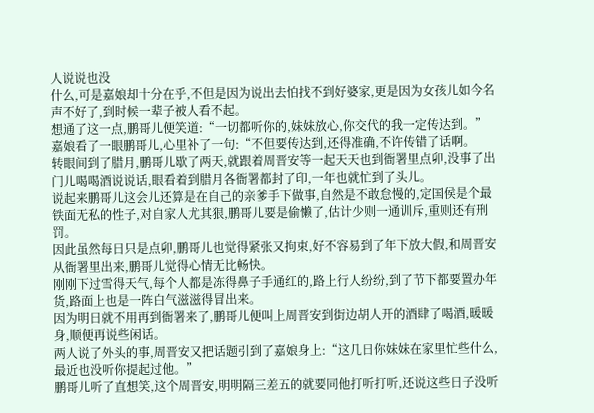人说说也没
什么,可是嘉娘却十分在乎,不但是因为说出去怕找不到好婆家,更是因为女孩儿如今名声不好了,到时候一辈子被人看不起。
想通了这一点,鹏哥儿便笑道:“一切都听你的,妹妹放心,你交代的我一定传达到。”
嘉娘看了一眼鹏哥儿,心里补了一句:“不但要传达到,还得准确,不许传错了话啊。
转眼间到了腊月,鹏哥儿歇了两天,就跟着周晋安等一起天天也到衙署里点卯,没事了出门儿喝喝酒说说话,眼看着到腊月各衙署都封了印,一年也就忙到了头儿。
说起来鹏哥儿这会儿还算是在自己的亲爹手下做事,自然是不敢怠慢的,定国侯是个最铁面无私的性子,对自家人尤其狠,鹏哥儿要是偷懒了,估计少则一通训斥,重则还有刑罚。
因此虽然每日只是点卯,鹏哥儿也觉得紧张又拘束,好不容易到了年下放大假,和周晋安从衙署里出来,鹏哥儿觉得心情无比畅快。
刚刚下过雪得天气,每个人都是冻得鼻子手通红的,路上行人纷纷,到了节下都要置办年货,路面上也是一阵白气滋滋得冒出来。
因为明日就不用再到衙署来了,鹏哥儿便叫上周晋安到街边胡人开的酒肆了喝酒,暖暖身,顺便再说些闲话。
两人说了外头的事,周晋安又把话题引到了嘉娘身上:“这几日你妹妹在家里忙些什么,最近也没听你提起过他。”
鹏哥儿听了直想笑,这个周晋安,明明隔三差五的就要同他打听打听,还说这些日子没听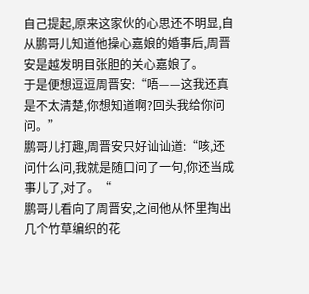自己提起,原来这家伙的心思还不明显,自从鹏哥儿知道他操心嘉娘的婚事后,周晋安是越发明目张胆的关心嘉娘了。
于是便想逗逗周晋安:“唔——这我还真是不太清楚,你想知道啊?回头我给你问问。”
鹏哥儿打趣,周晋安只好讪讪道:“咳,还问什么问,我就是随口问了一句,你还当成事儿了,对了。“
鹏哥儿看向了周晋安,之间他从怀里掏出几个竹草编织的花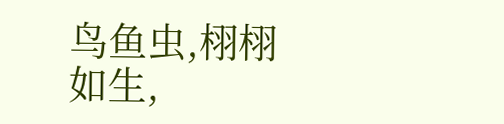鸟鱼虫,栩栩如生,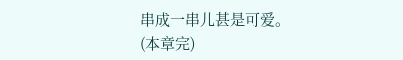串成一串儿甚是可爱。
(本章完)